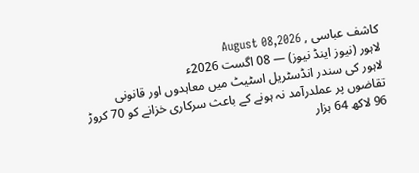کاشف عباسی , August 08,2026
لاہور (نیوز اینڈ نیوز) — 08 اگست 2026ء
لاہور کی سندر انڈسٹریل اسٹیٹ میں معاہدوں اور قانونی تقاضوں پر عملدرآمد نہ ہونے کے باعث سرکاری خزانے کو 70 کروڑ 96 لاکھ 64 ہزار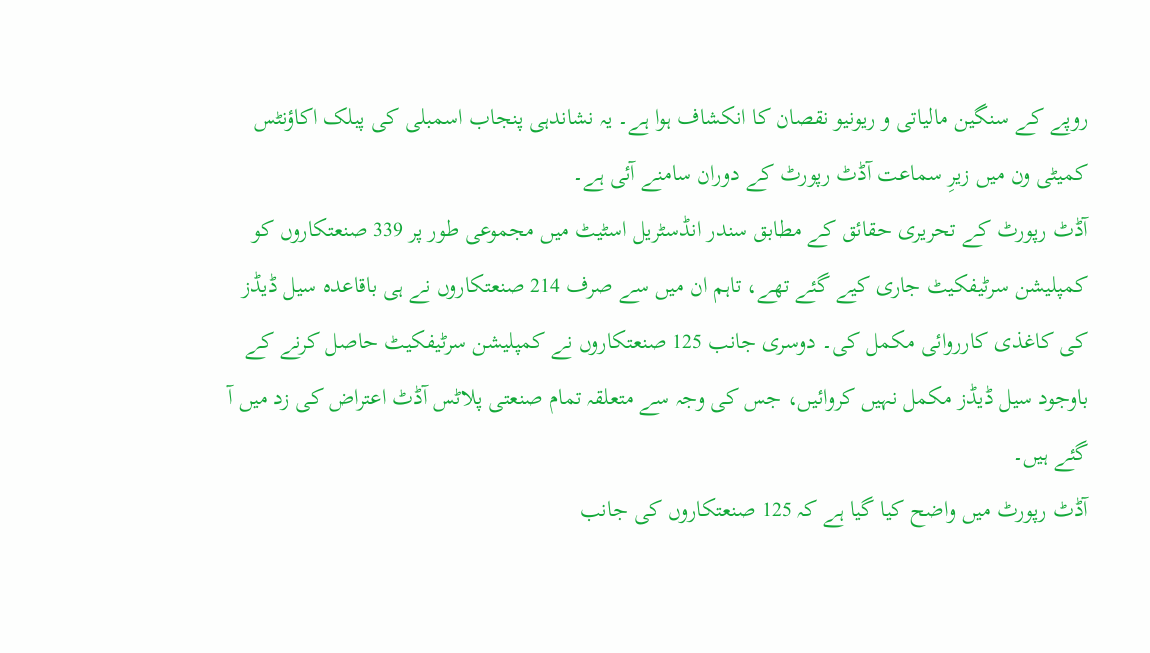روپے کے سنگین مالیاتی و ریونیو نقصان کا انکشاف ہوا ہے۔ یہ نشاندہی پنجاب اسمبلی کی پبلک اکاؤنٹس کمیٹی ون میں زیرِ سماعت آڈٹ رپورٹ کے دوران سامنے آئی ہے۔
آڈٹ رپورٹ کے تحریری حقائق کے مطابق سندر انڈسٹریل اسٹیٹ میں مجموعی طور پر 339 صنعتکاروں کو کمپلیشن سرٹیفکیٹ جاری کیے گئے تھے، تاہم ان میں سے صرف 214 صنعتکاروں نے ہی باقاعدہ سیل ڈیڈز کی کاغذی کارروائی مکمل کی۔ دوسری جانب 125 صنعتکاروں نے کمپلیشن سرٹیفکیٹ حاصل کرنے کے باوجود سیل ڈیڈز مکمل نہیں کروائیں، جس کی وجہ سے متعلقہ تمام صنعتی پلاٹس آڈٹ اعتراض کی زد میں آ گئے ہیں۔
آڈٹ رپورٹ میں واضح کیا گیا ہے کہ 125 صنعتکاروں کی جانب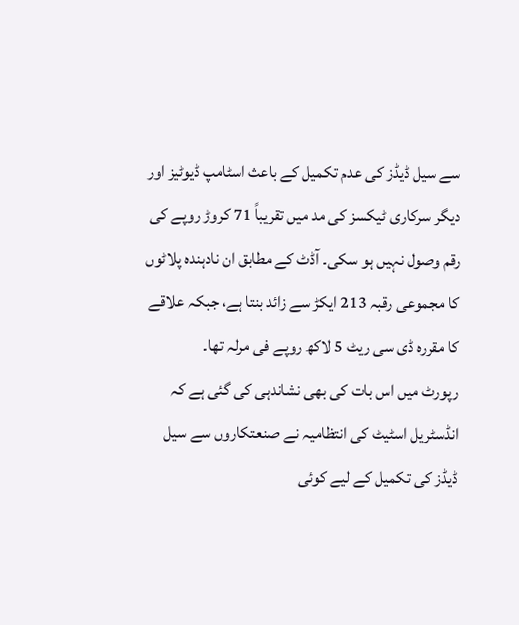سے سیل ڈیڈز کی عدم تکمیل کے باعث اسٹامپ ڈیوٹیز اور دیگر سرکاری ٹیکسز کی مد میں تقریباً 71 کروڑ روپے کی رقم وصول نہیں ہو سکی۔ آڈٹ کے مطابق ان نادہندہ پلاٹوں کا مجموعی رقبہ 213 ایکڑ سے زائد بنتا ہے، جبکہ علاقے کا مقررہ ڈی سی ریٹ 5 لاکھ روپے فی مرلہ تھا۔
رپورٹ میں اس بات کی بھی نشاندہی کی گئی ہے کہ انڈسٹریل اسٹیٹ کی انتظامیہ نے صنعتکاروں سے سیل ڈیڈز کی تکمیل کے لیے کوئی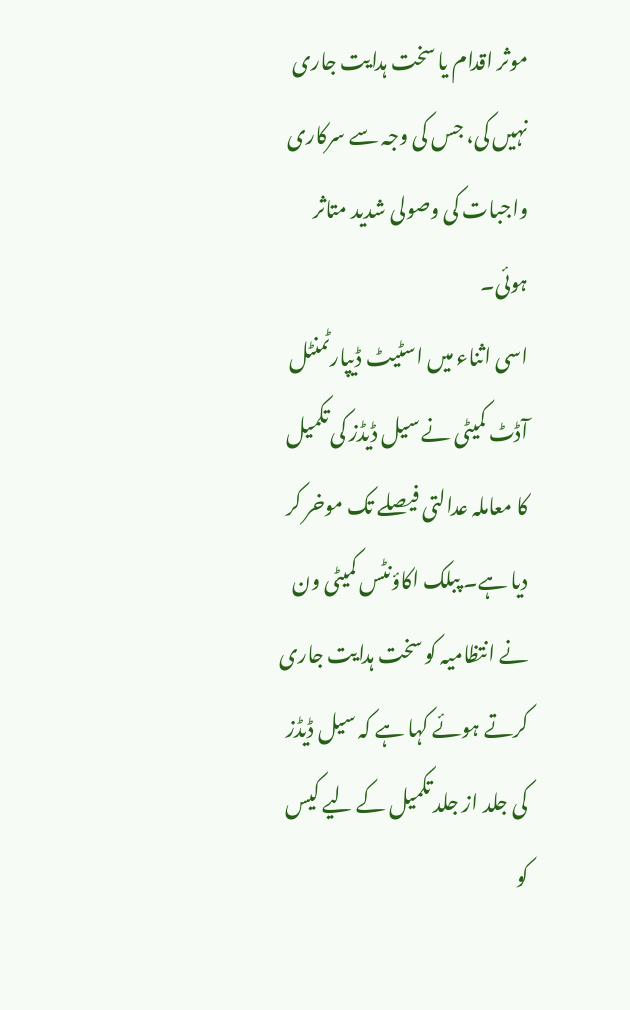موثر اقدام یا سخت ہدایت جاری نہیں کی، جس کی وجہ سے سرکاری واجبات کی وصولی شدید متاثر ہوئی۔
اسی اثناء میں اسٹیٹ ڈیپارٹمنٹل آڈٹ کمیٹی نے سیل ڈیڈز کی تکمیل کا معاملہ عدالتی فیصلے تک موخر کر دیا ہے۔ پبلک اکاؤنٹس کمیٹی ون نے انتظامیہ کو سخت ہدایت جاری کرتے ہوئے کہا ہے کہ سیل ڈیڈز کی جلد از جلد تکمیل کے لیے کیس کو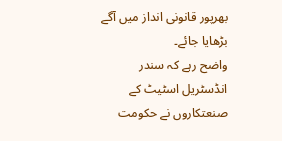بھرپور قانونی انداز میں آگے بڑھایا جائے۔
واضح رہے کہ سندر انڈسٹریل اسٹیٹ کے صنعتکاروں نے حکومت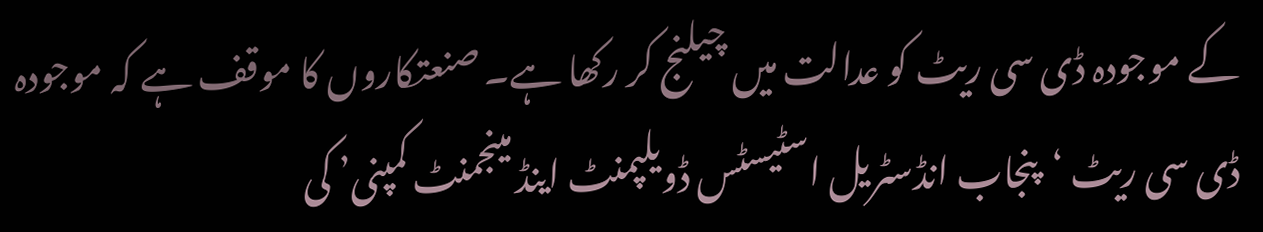کے موجودہ ڈی سی ریٹ کو عدالت میں چیلنج کر رکھا ہے۔ صنعتکاروں کا موقف ہے کہ موجودہ ڈی سی ریٹ ‘پنجاب انڈسٹریل اسٹیسٹس ڈویلپمنٹ اینڈ مینجمنٹ کمپنی’ کی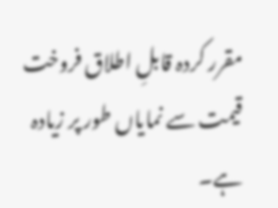مقرر کردہ قابلِ اطلاق فروخت قیمت سے نمایاں طور پر زیادہ ہے۔